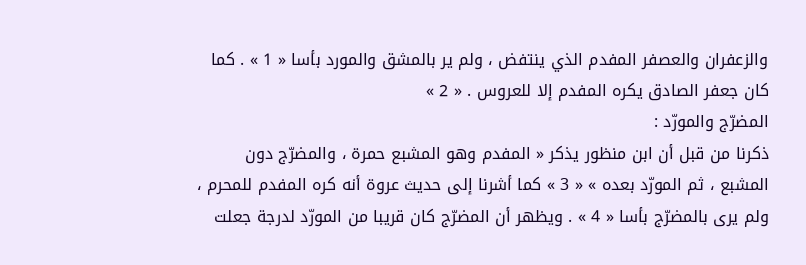والزعفران والعصفر المفدم الذي ينتفض ، ولم ير بالمشق والمورد بأسا « 1 » . كما كان جعفر الصادق يكره المفدم إلا للعروس . « 2 »
المضرّج والمورّد :
ذكرنا من قبل أن ابن منظور يذكر « المفدم وهو المشبع حمرة ، والمضرّج دون المشبع ، ثم المورّد بعده » « 3 » كما أشرنا إلى حديث عروة أنه كره المفدم للمحرم ، ولم يرى بالمضرّج بأسا « 4 » . ويظهر أن المضرّج كان قريبا من المورّد لدرجة جعلت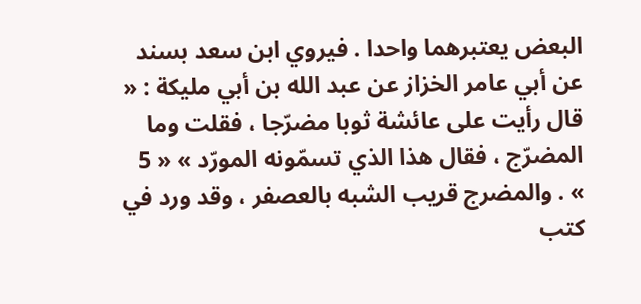البعض يعتبرهما واحدا . فيروي ابن سعد بسند عن أبي عامر الخزاز عن عبد الله بن أبي مليكة : « قال رأيت على عائشة ثوبا مضرّجا ، فقلت وما المضرّج ، فقال هذا الذي تسمّونه المورّد » « 5 » . والمضرج قريب الشبه بالعصفر ، وقد ورد في كتب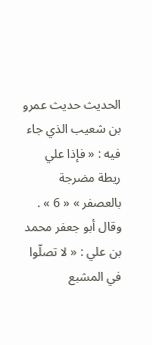الحديث حديث عمرو بن شعيب الذي جاء فيه : « فإذا علي ريطة مضرجة بالعصفر » « 6 » . وقال أبو جعفر محمد بن علي : « لا تصلّوا في المشبع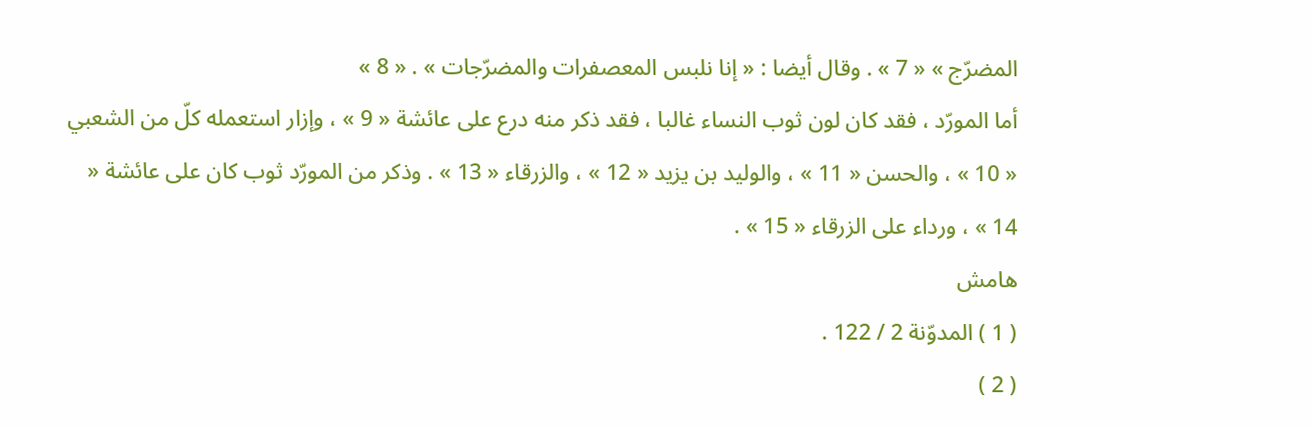المضرّج » « 7 » . وقال أيضا : « إنا نلبس المعصفرات والمضرّجات » . « 8 »
أما المورّد ، فقد كان لون ثوب النساء غالبا ، فقد ذكر منه درع على عائشة « 9 » ، وإزار استعمله كلّ من الشعبي « 10 » ، والحسن « 11 » ، والوليد بن يزيد « 12 » ، والزرقاء « 13 » . وذكر من المورّد ثوب كان على عائشة « 14 » ، ورداء على الزرقاء « 15 » .
هامش
( 1 ) المدوّنة 2 / 122 .
( 2 )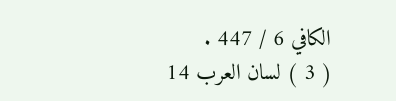الكافي 6 / 447 .
( 3 ) لسان العرب 14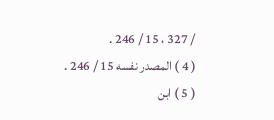/ 327 ، 15 / 246 .
( 4 ) المصدر نفسه 15 / 246 .
( 5 ) ابن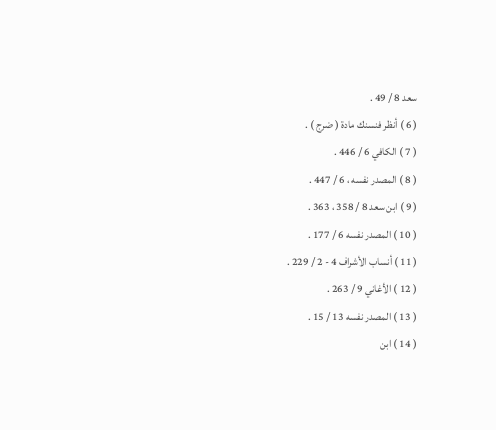سعد 8 / 49 .
( 6 ) أنظر فنسنك مادة ( ضرج ) .
( 7 ) الكافي 6 / 446 .
( 8 ) المصدر نفسه ، 6 / 447 .
( 9 ) ابن سعد 8 / 358 ، 363 .
( 10 ) المصدر نفسه 6 / 177 .
( 11 ) أنساب الأشراف 4 - 2 / 229 .
( 12 ) الأغاني 9 / 263 .
( 13 ) المصدر نفسه 13 / 15 .
( 14 ) ابن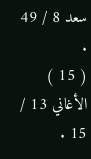سعد 8 / 49 .
( 15 ) الأغاني 13 / 15 .